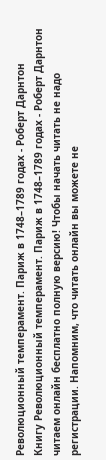Революционный темперамент. Париж в 1748–1789 годах - Роберт Дарнтон
Книгу Революционный темперамент. Париж в 1748–1789 годах - Роберт Дарнтон читаем онлайн бесплатно полную версию! Чтобы начать читать не надо регистрации. Напомним, что читать онлайн вы можете не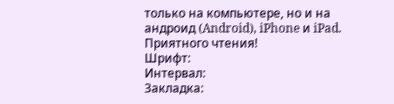только на компьютере, но и на андроид (Android), iPhone и iPad. Приятного чтения!
Шрифт:
Интервал:
Закладка: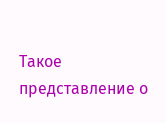Такое представление о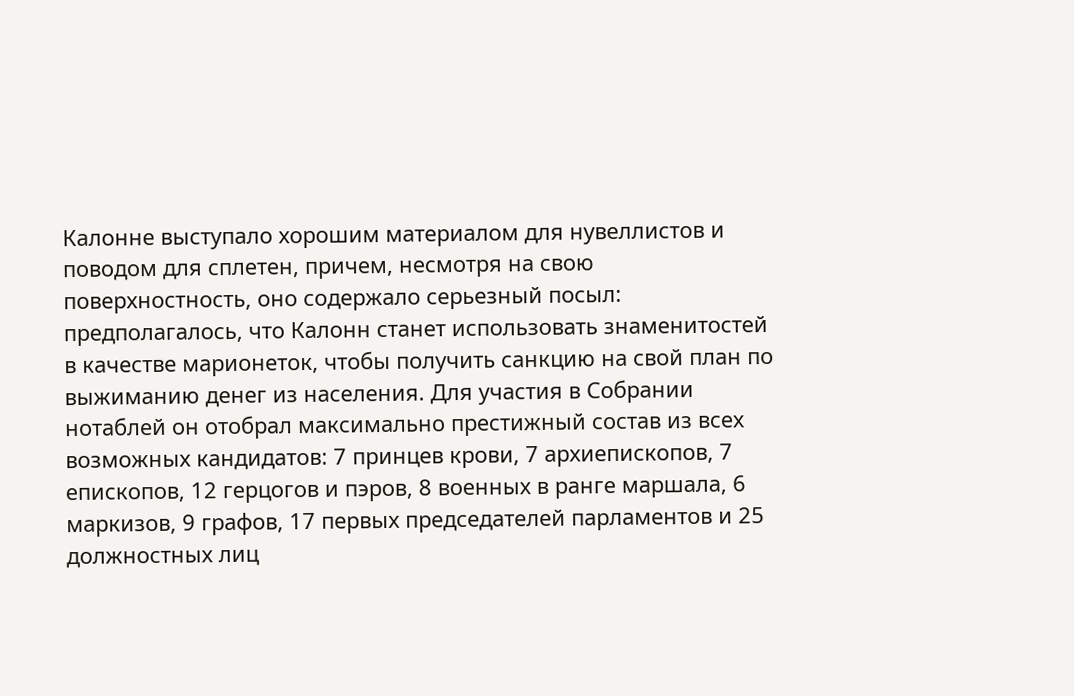Калонне выступало хорошим материалом для нувеллистов и поводом для сплетен, причем, несмотря на свою поверхностность, оно содержало серьезный посыл: предполагалось, что Калонн станет использовать знаменитостей в качестве марионеток, чтобы получить санкцию на свой план по выжиманию денег из населения. Для участия в Собрании нотаблей он отобрал максимально престижный состав из всех возможных кандидатов: 7 принцев крови, 7 архиепископов, 7 епископов, 12 герцогов и пэров, 8 военных в ранге маршала, 6 маркизов, 9 графов, 17 первых председателей парламентов и 25 должностных лиц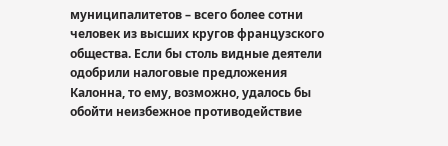муниципалитетов – всего более сотни человек из высших кругов французского общества. Если бы столь видные деятели одобрили налоговые предложения Калонна, то ему, возможно, удалось бы обойти неизбежное противодействие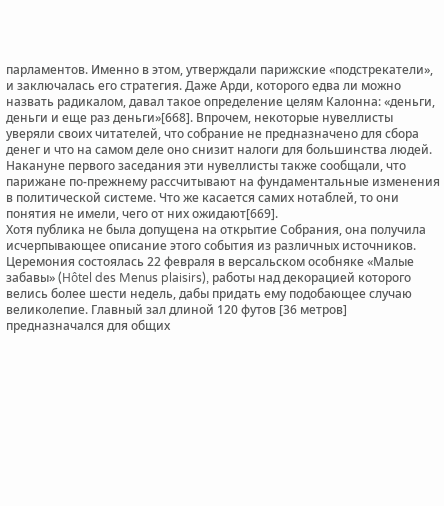парламентов. Именно в этом, утверждали парижские «подстрекатели», и заключалась его стратегия. Даже Арди, которого едва ли можно назвать радикалом, давал такое определение целям Калонна: «деньги, деньги и еще раз деньги»[668]. Впрочем, некоторые нувеллисты уверяли своих читателей, что собрание не предназначено для сбора денег и что на самом деле оно снизит налоги для большинства людей. Накануне первого заседания эти нувеллисты также сообщали, что парижане по-прежнему рассчитывают на фундаментальные изменения в политической системе. Что же касается самих нотаблей, то они понятия не имели, чего от них ожидают[669].
Хотя публика не была допущена на открытие Собрания, она получила исчерпывающее описание этого события из различных источников. Церемония состоялась 22 февраля в версальском особняке «Малые забавы» (Hôtel des Menus plaisirs), работы над декорацией которого велись более шести недель, дабы придать ему подобающее случаю великолепие. Главный зал длиной 120 футов [36 метров] предназначался для общих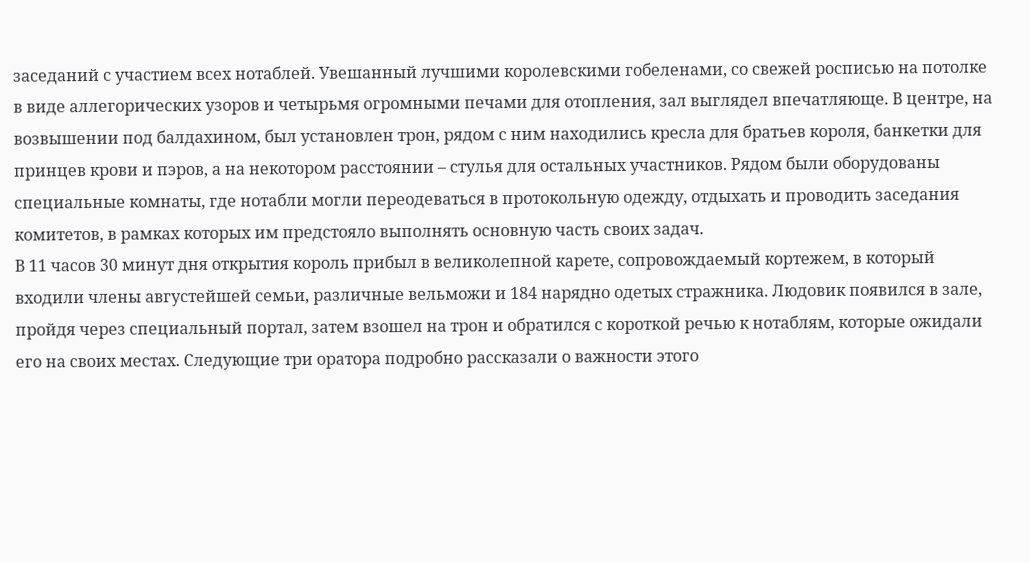заседаний с участием всех нотаблей. Увешанный лучшими королевскими гобеленами, со свежей росписью на потолке в виде аллегорических узоров и четырьмя огромными печами для отопления, зал выглядел впечатляюще. В центре, на возвышении под балдахином, был установлен трон, рядом с ним находились кресла для братьев короля, банкетки для принцев крови и пэров, а на некотором расстоянии – стулья для остальных участников. Рядом были оборудованы специальные комнаты, где нотабли могли переодеваться в протокольную одежду, отдыхать и проводить заседания комитетов, в рамках которых им предстояло выполнять основную часть своих задач.
В 11 часов 30 минут дня открытия король прибыл в великолепной карете, сопровождаемый кортежем, в который входили члены августейшей семьи, различные вельможи и 184 нарядно одетых стражника. Людовик появился в зале, пройдя через специальный портал, затем взошел на трон и обратился с короткой речью к нотаблям, которые ожидали его на своих местах. Следующие три оратора подробно рассказали о важности этого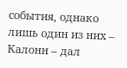события, однако лишь один из них – Калонн – дал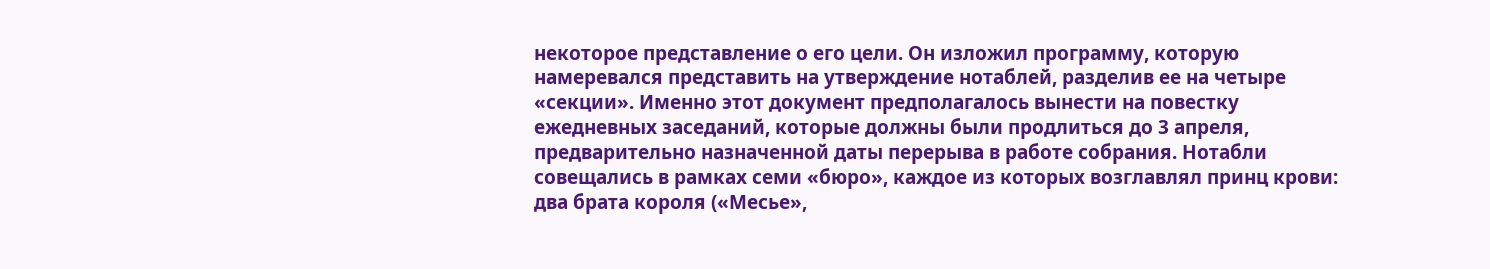некоторое представление о его цели. Он изложил программу, которую намеревался представить на утверждение нотаблей, разделив ее на четыре «секции». Именно этот документ предполагалось вынести на повестку ежедневных заседаний, которые должны были продлиться до 3 апреля, предварительно назначенной даты перерыва в работе собрания. Нотабли совещались в рамках семи «бюро», каждое из которых возглавлял принц крови: два брата короля («Месье»,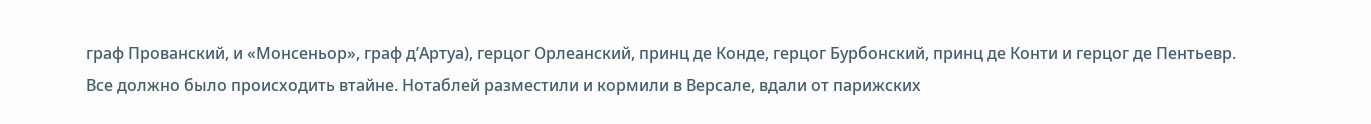граф Прованский, и «Монсеньор», граф д’Артуа), герцог Орлеанский, принц де Конде, герцог Бурбонский, принц де Конти и герцог де Пентьевр.
Все должно было происходить втайне. Нотаблей разместили и кормили в Версале, вдали от парижских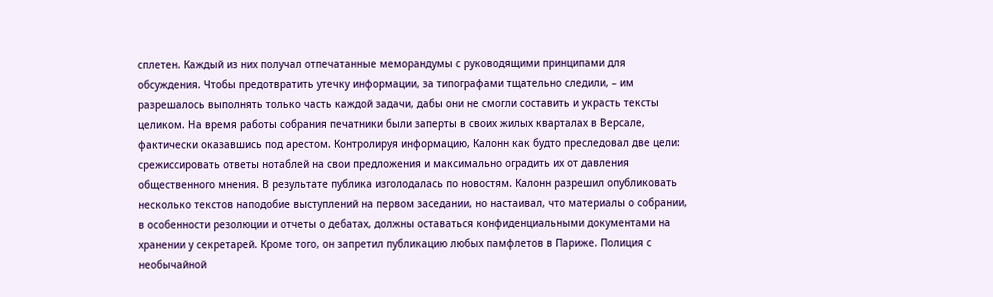сплетен. Каждый из них получал отпечатанные меморандумы с руководящими принципами для обсуждения. Чтобы предотвратить утечку информации, за типографами тщательно следили, – им разрешалось выполнять только часть каждой задачи, дабы они не смогли составить и украсть тексты целиком. На время работы собрания печатники были заперты в своих жилых кварталах в Версале, фактически оказавшись под арестом. Контролируя информацию, Калонн как будто преследовал две цели: срежиссировать ответы нотаблей на свои предложения и максимально оградить их от давления общественного мнения. В результате публика изголодалась по новостям. Калонн разрешил опубликовать несколько текстов наподобие выступлений на первом заседании, но настаивал, что материалы о собрании, в особенности резолюции и отчеты о дебатах, должны оставаться конфиденциальными документами на хранении у секретарей. Кроме того, он запретил публикацию любых памфлетов в Париже. Полиция с необычайной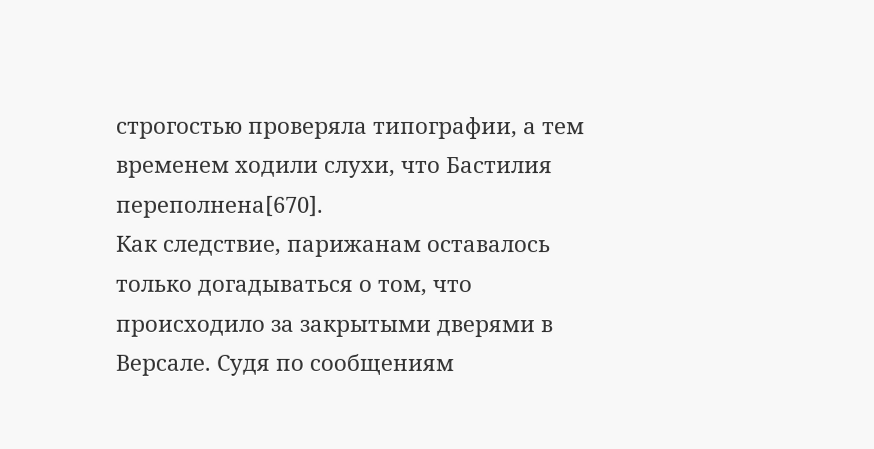строгостью проверяла типографии, а тем временем ходили слухи, что Бастилия переполнена[670].
Как следствие, парижанам оставалось только догадываться о том, что происходило за закрытыми дверями в Версале. Судя по сообщениям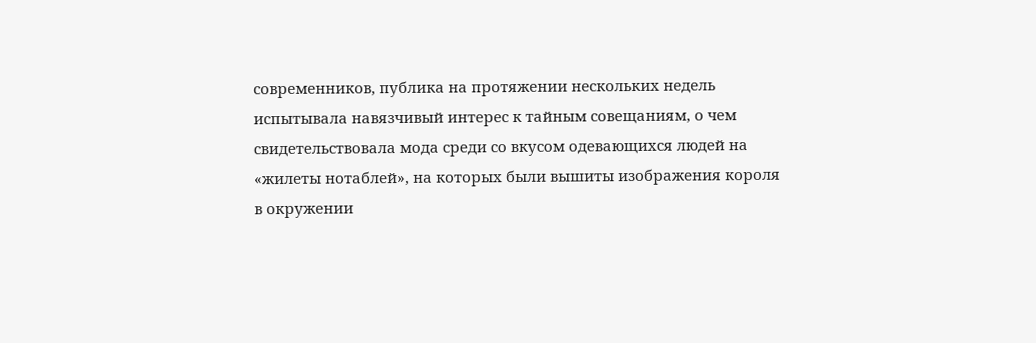современников, публика на протяжении нескольких недель испытывала навязчивый интерес к тайным совещаниям, о чем свидетельствовала мода среди со вкусом одевающихся людей на «жилеты нотаблей», на которых были вышиты изображения короля в окружении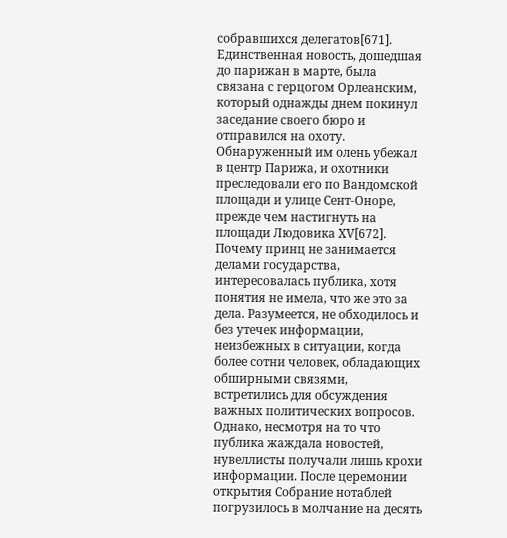собравшихся делегатов[671]. Единственная новость, дошедшая до парижан в марте, была связана с герцогом Орлеанским, который однажды днем покинул заседание своего бюро и отправился на охоту. Обнаруженный им олень убежал в центр Парижа, и охотники преследовали его по Вандомской площади и улице Сент-Оноре, прежде чем настигнуть на площади Людовика XV[672]. Почему принц не занимается делами государства, интересовалась публика, хотя понятия не имела, что же это за дела. Разумеется, не обходилось и без утечек информации, неизбежных в ситуации, когда более сотни человек, обладающих обширными связями, встретились для обсуждения важных политических вопросов. Однако, несмотря на то что публика жаждала новостей, нувеллисты получали лишь крохи информации. После церемонии открытия Собрание нотаблей погрузилось в молчание на десять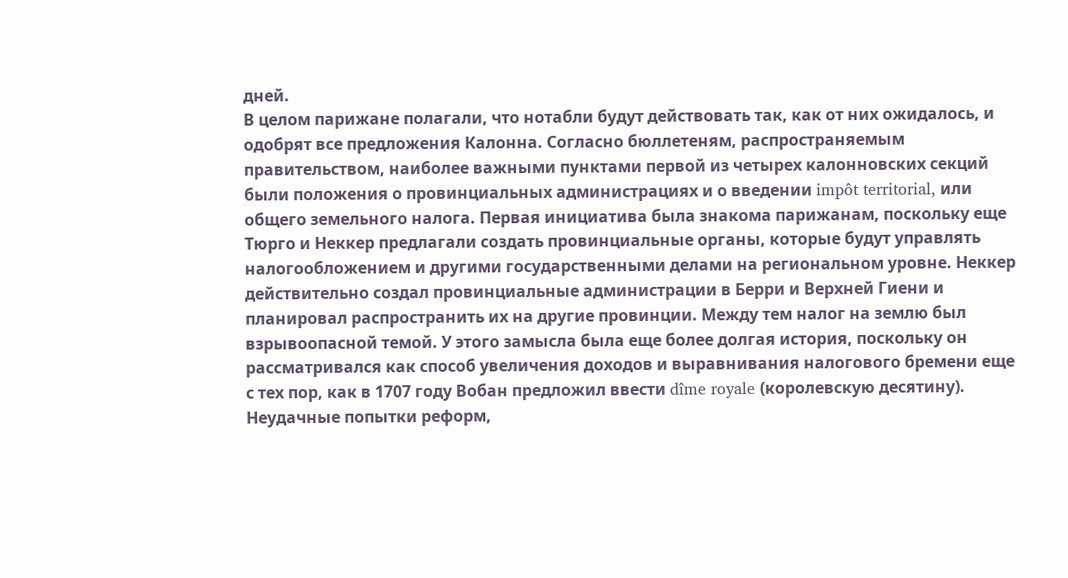дней.
В целом парижане полагали, что нотабли будут действовать так, как от них ожидалось, и одобрят все предложения Калонна. Согласно бюллетеням, распространяемым правительством, наиболее важными пунктами первой из четырех калонновских секций были положения о провинциальных администрациях и о введении impôt territorial, или общего земельного налога. Первая инициатива была знакома парижанам, поскольку еще Тюрго и Неккер предлагали создать провинциальные органы, которые будут управлять налогообложением и другими государственными делами на региональном уровне. Неккер действительно создал провинциальные администрации в Берри и Верхней Гиени и планировал распространить их на другие провинции. Между тем налог на землю был взрывоопасной темой. У этого замысла была еще более долгая история, поскольку он рассматривался как способ увеличения доходов и выравнивания налогового бремени еще с тех пор, как в 1707 году Вобан предложил ввести dîme royale (королевскую десятину). Неудачные попытки реформ,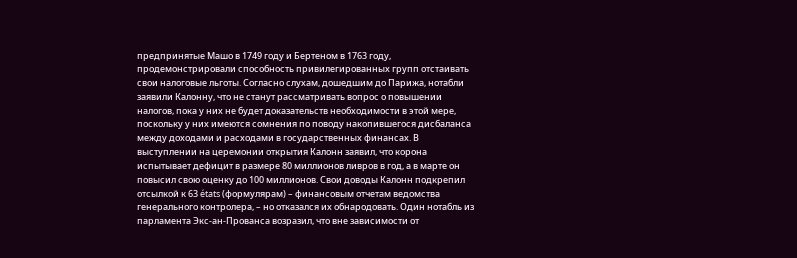предпринятые Машо в 1749 году и Бертеном в 1763 году, продемонстрировали способность привилегированных групп отстаивать свои налоговые льготы. Согласно слухам, дошедшим до Парижа, нотабли заявили Калонну, что не станут рассматривать вопрос о повышении налогов, пока у них не будет доказательств необходимости в этой мере, поскольку у них имеются сомнения по поводу накопившегося дисбаланса между доходами и расходами в государственных финансах. В выступлении на церемонии открытия Калонн заявил, что корона испытывает дефицит в размере 80 миллионов ливров в год, а в марте он повысил свою оценку до 100 миллионов. Свои доводы Калонн подкрепил отсылкой к 63 états (формулярам) – финансовым отчетам ведомства генерального контролера, – но отказался их обнародовать. Один нотабль из парламента Экс-ан-Прованса возразил, что вне зависимости от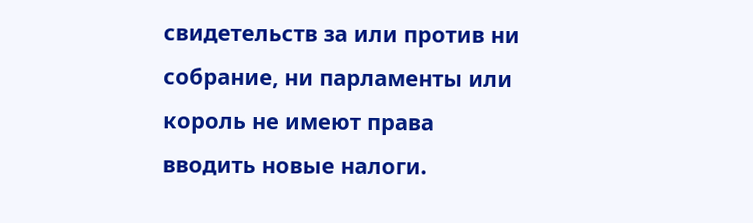свидетельств за или против ни собрание, ни парламенты или король не имеют права вводить новые налоги.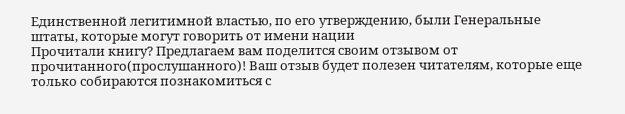Единственной легитимной властью, по его утверждению, были Генеральные штаты, которые могут говорить от имени нации
Прочитали книгу? Предлагаем вам поделится своим отзывом от прочитанного(прослушанного)! Ваш отзыв будет полезен читателям, которые еще только собираются познакомиться с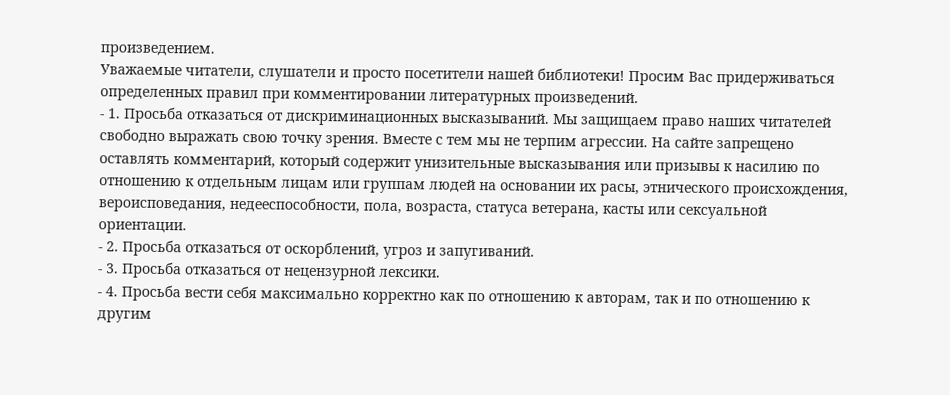произведением.
Уважаемые читатели, слушатели и просто посетители нашей библиотеки! Просим Вас придерживаться определенных правил при комментировании литературных произведений.
- 1. Просьба отказаться от дискриминационных высказываний. Мы защищаем право наших читателей свободно выражать свою точку зрения. Вместе с тем мы не терпим агрессии. На сайте запрещено оставлять комментарий, который содержит унизительные высказывания или призывы к насилию по отношению к отдельным лицам или группам людей на основании их расы, этнического происхождения, вероисповедания, недееспособности, пола, возраста, статуса ветерана, касты или сексуальной ориентации.
- 2. Просьба отказаться от оскорблений, угроз и запугиваний.
- 3. Просьба отказаться от нецензурной лексики.
- 4. Просьба вести себя максимально корректно как по отношению к авторам, так и по отношению к другим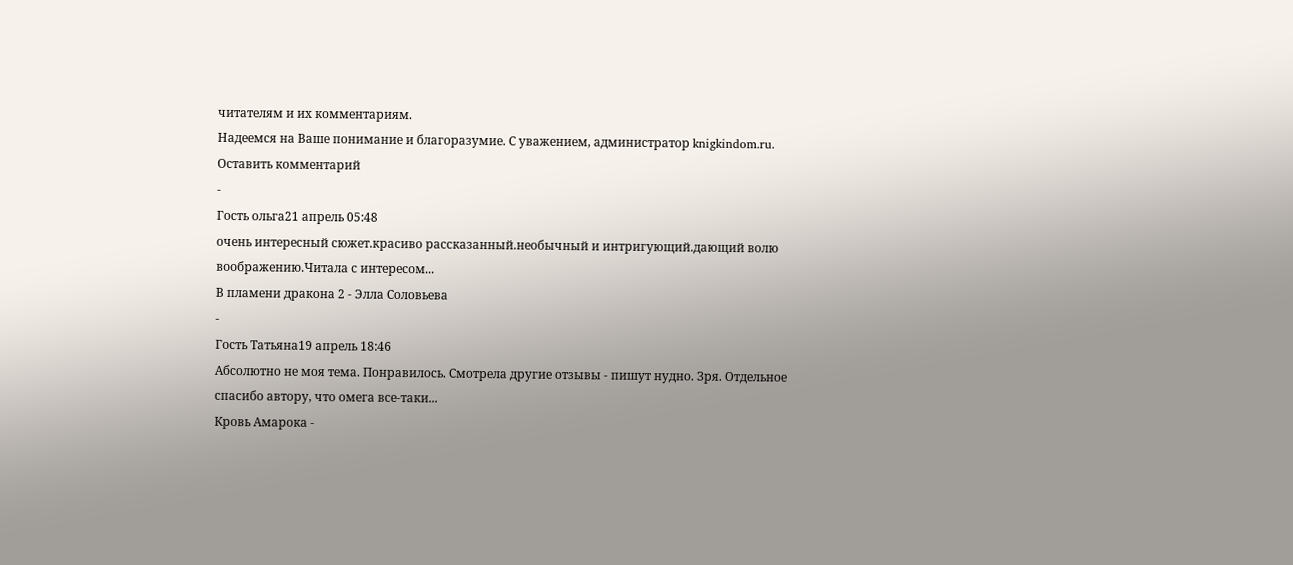читателям и их комментариям.
Надеемся на Ваше понимание и благоразумие. С уважением, администратор knigkindom.ru.
Оставить комментарий
-
Гость ольга21 апрель 05:48
очень интересный сюжет.красиво рассказанный.необычный и интригующий.дающий волю воображению.Читала с интересом...
В пламени дракона 2 - Элла Соловьева
-
Гость Татьяна19 апрель 18:46
Абсолютно не моя тема. Понравилось. Смотрела другие отзывы - пишут нудно. Зря. Отдельное спасибо автору, что омега все-таки...
Кровь Амарока -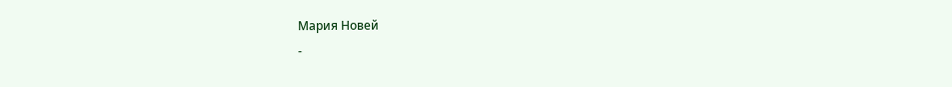Мария Новей
-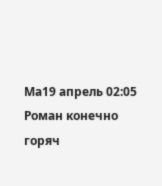Ма19 апрель 02:05
Роман конечно горяч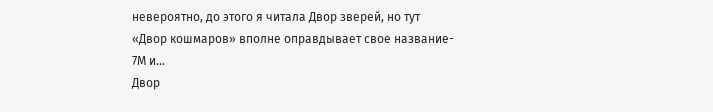невероятно, до этого я читала Двор зверей, но тут «Двор кошмаров» вполне оправдывает свое название- 7М и...
Двор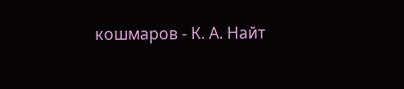кошмаров - К. А. Найт